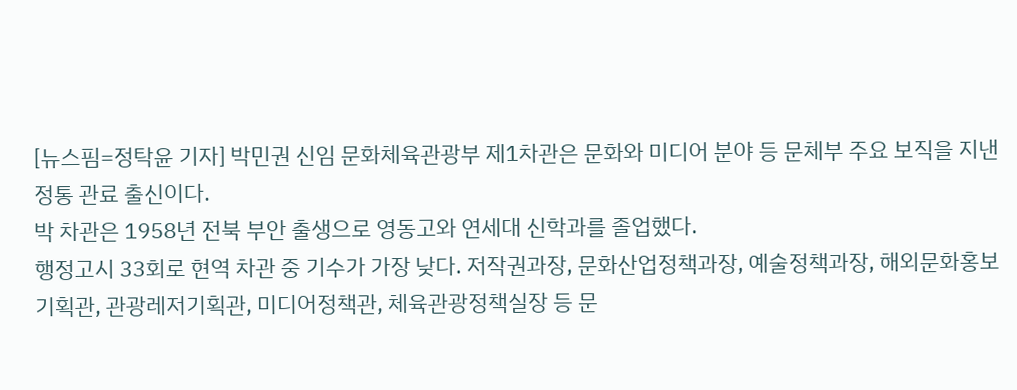[뉴스핌=정탁윤 기자] 박민권 신임 문화체육관광부 제1차관은 문화와 미디어 분야 등 문체부 주요 보직을 지낸 정통 관료 출신이다.
박 차관은 1958년 전북 부안 출생으로 영동고와 연세대 신학과를 졸업했다.
행정고시 33회로 현역 차관 중 기수가 가장 낮다. 저작권과장, 문화산업정책과장, 예술정책과장, 해외문화홍보기획관, 관광레저기획관, 미디어정책관, 체육관광정책실장 등 문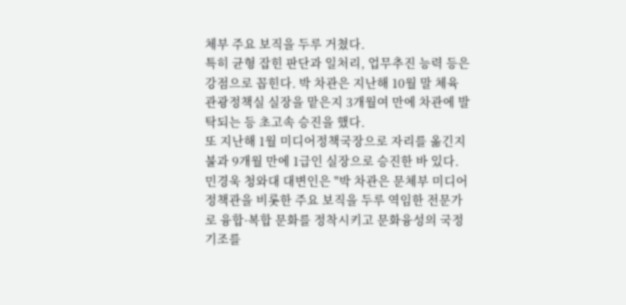체부 주요 보직을 두루 거쳤다.
특히 균형 잡힌 판단과 일처리, 업무추진 능력 등은 강점으로 꼽힌다. 박 차관은 지난해 10월 말 체육관광정책실 실장을 맡은지 3개월여 만에 차관에 발탁되는 등 초고속 승진을 했다.
또 지난해 1월 미디어정책국장으로 자리를 옮긴지 불과 9개월 만에 1급인 실장으로 승진한 바 있다.
민경욱 청와대 대변인은 "박 차관은 문체부 미디어정책관을 비롯한 주요 보직을 두루 역임한 전문가로 융합·복합 문화를 정착시키고 문화융성의 국정기조를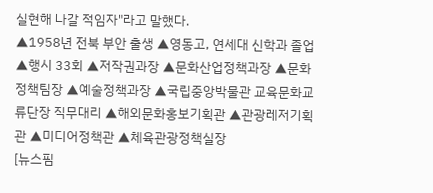실현해 나갈 적임자"라고 말했다.
▲1958년 전북 부안 출생 ▲영동고, 연세대 신학과 졸업 ▲행시 33회 ▲저작권과장 ▲문화산업정책과장 ▲문화정책팀장 ▲예술정책과장 ▲국립중앙박물관 교육문화교류단장 직무대리 ▲해외문화홍보기획관 ▲관광레저기획관 ▲미디어정책관 ▲체육관광정책실장
[뉴스핌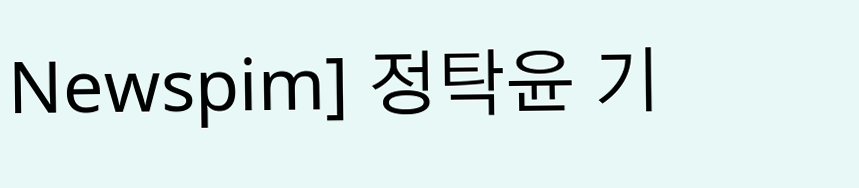Newspim] 정탁윤 기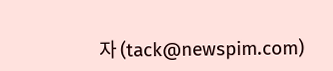자 (tack@newspim.com)